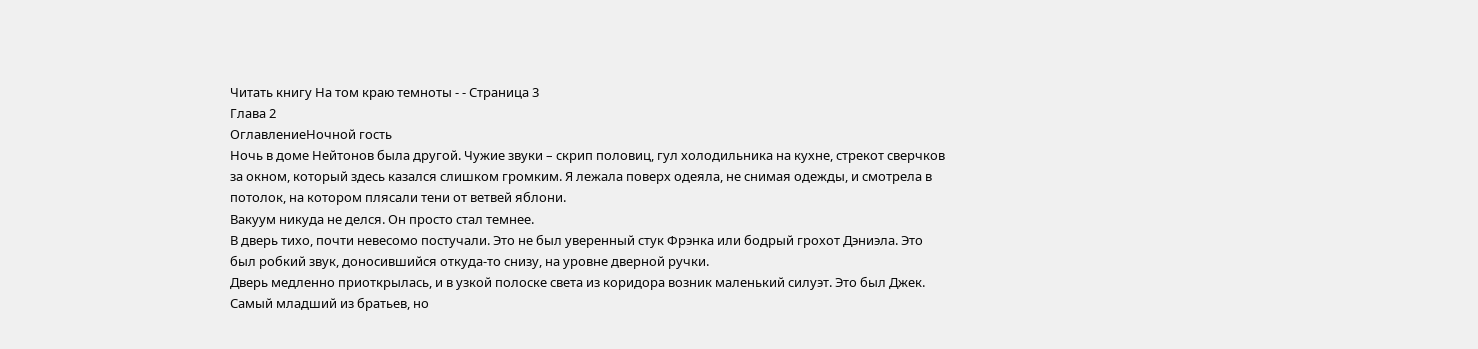Читать книгу На том краю темноты - - Страница 3
Глава 2
ОглавлениеНочной гость
Ночь в доме Нейтонов была другой. Чужие звуки – скрип половиц, гул холодильника на кухне, стрекот сверчков за окном, который здесь казался слишком громким. Я лежала поверх одеяла, не снимая одежды, и смотрела в потолок, на котором плясали тени от ветвей яблони.
Вакуум никуда не делся. Он просто стал темнее.
В дверь тихо, почти невесомо постучали. Это не был уверенный стук Фрэнка или бодрый грохот Дэниэла. Это был робкий звук, доносившийся откуда-то снизу, на уровне дверной ручки.
Дверь медленно приоткрылась, и в узкой полоске света из коридора возник маленький силуэт. Это был Джек. Самый младший из братьев, но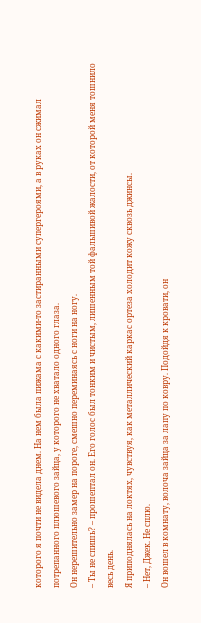которого я почти не видела днем. На нем была пижама с какими-то застиранными супергероями, а в руках он сжимал потрепанного плюшевого зайца, у которого не хватало одного глаза.
Он нерешительно замер на пороге, смешно переминаясь с ноги на ногу.
– Ты не спишь? – прошептал он. Его голос был тонким и чистым, лишенным той фальшивой жалости, от которой меня тошнило весь день.
Я приподнялась на локтях, чувствуя, как металлический каркас ортеза холодит кожу сквозь джинсы.
– Нет, Джек. Не сплю.
Он вошел в комнату, волоча зайца за лапу по ковру. Подойдя к кровати, он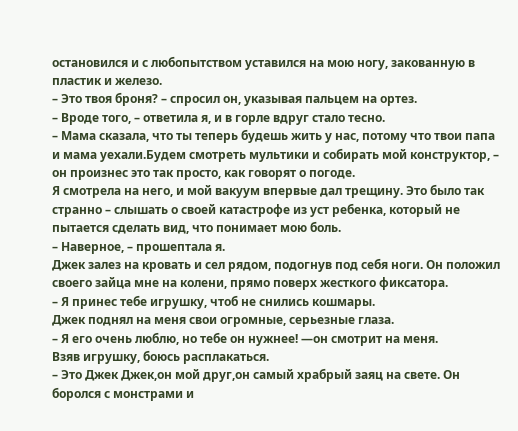остановился и с любопытством уставился на мою ногу, закованную в пластик и железо.
– Это твоя броня? – спросил он, указывая пальцем на ортез.
– Вроде того, – ответила я, и в горле вдруг стало тесно.
– Мама сказала, что ты теперь будешь жить у нас, потому что твои папа и мама уехали.Будем смотреть мультики и собирать мой конструктор, – он произнес это так просто, как говорят о погоде.
Я смотрела на него, и мой вакуум впервые дал трещину. Это было так странно – слышать о своей катастрофе из уст ребенка, который не пытается сделать вид, что понимает мою боль.
– Наверное, – прошептала я.
Джек залез на кровать и сел рядом, подогнув под себя ноги. Он положил своего зайца мне на колени, прямо поверх жесткого фиксатора.
– Я принес тебе игрушку, чтоб не снились кошмары.
Джек поднял на меня свои огромные, серьезные глаза.
– Я его очень люблю, но тебе он нужнее! —он смотрит на меня.
Взяв игрушку, боюсь расплакаться.
– Это Джек Джек,он мой друг,он самый храбрый заяц на свете. Он боролся с монстрами и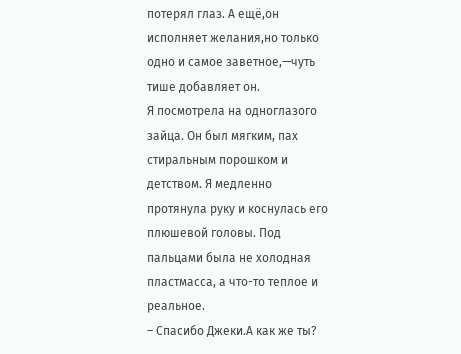потерял глаз. А ещё,он исполняет желания,но только одно и самое заветное,—чуть тише добавляет он.
Я посмотрела на одноглазого зайца. Он был мягким, пах стиральным порошком и детством. Я медленно протянула руку и коснулась его плюшевой головы. Под пальцами была не холодная пластмасса, а что-то теплое и реальное.
– Спасибо Джеки.А как же ты?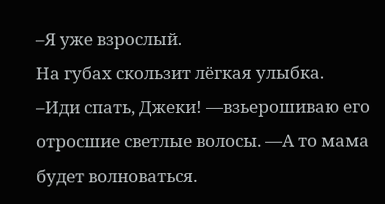–Я уже взрослый.
На губах скользит лёгкая улыбка.
–Иди спать, Джеки! —взьерошиваю его отросшие светлые волосы. —А то мама будет волноваться.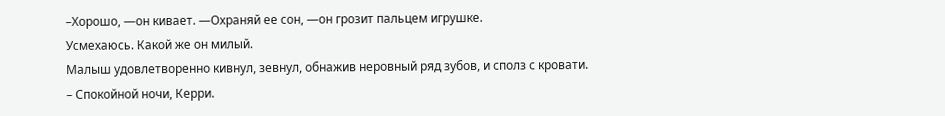–Хорошо, —он кивает. —Охраняй ее сон, —он грозит пальцем игрушке.
Усмехаюсь. Какой же он милый.
Малыш удовлетворенно кивнул, зевнул, обнажив неровный ряд зубов, и сполз с кровати.
– Спокойной ночи, Керри.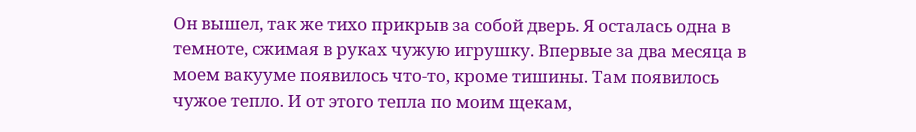Он вышел, так же тихо прикрыв за собой дверь. Я осталась одна в темноте, сжимая в руках чужую игрушку. Впервые за два месяца в моем вакууме появилось что-то, кроме тишины. Там появилось чужое тепло. И от этого тепла по моим щекам,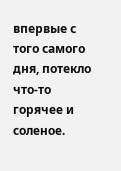впервые с того самого дня, потекло что-то горячее и соленое.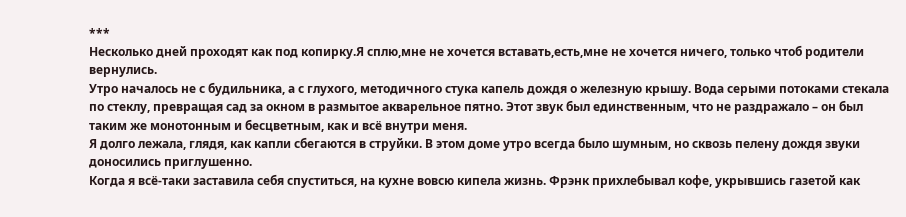***
Несколько дней проходят как под копирку.Я сплю,мне не хочется вставать,есть,мне не хочется ничего, только чтоб родители вернулись.
Утро началось не с будильника, а с глухого, методичного стука капель дождя о железную крышу. Вода серыми потоками стекала по стеклу, превращая сад за окном в размытое акварельное пятно. Этот звук был единственным, что не раздражало – он был таким же монотонным и бесцветным, как и всё внутри меня.
Я долго лежала, глядя, как капли сбегаются в струйки. В этом доме утро всегда было шумным, но сквозь пелену дождя звуки доносились приглушенно.
Когда я всё-таки заставила себя спуститься, на кухне вовсю кипела жизнь. Фрэнк прихлебывал кофе, укрывшись газетой как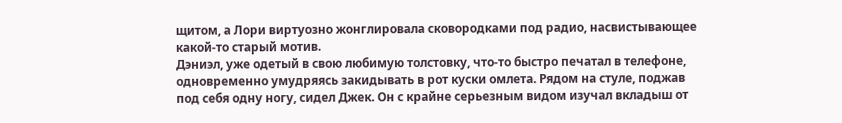щитом, а Лори виртуозно жонглировала сковородками под радио, насвистывающее какой-то старый мотив.
Дэниэл, уже одетый в свою любимую толстовку, что-то быстро печатал в телефоне, одновременно умудряясь закидывать в рот куски омлета. Рядом на стуле, поджав под себя одну ногу, сидел Джек. Он с крайне серьезным видом изучал вкладыш от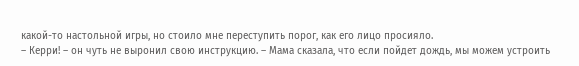какой-то настольной игры, но стоило мне переступить порог, как его лицо просияло.
– Керри! – он чуть не выронил свою инструкцию. – Мама сказала, что если пойдет дождь, мы можем устроить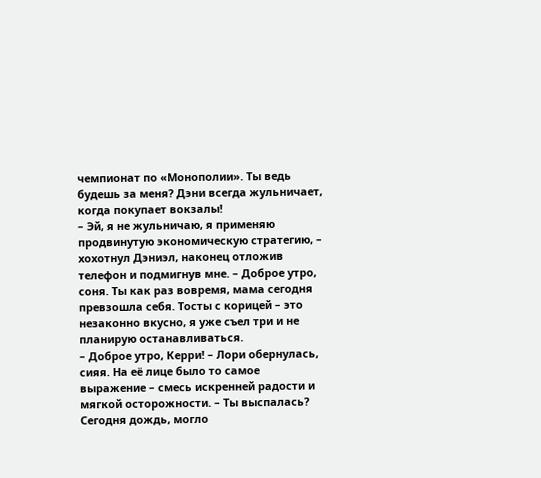чемпионат по «Монополии». Ты ведь будешь за меня? Дэни всегда жульничает, когда покупает вокзалы!
– Эй, я не жульничаю, я применяю продвинутую экономическую стратегию, – хохотнул Дэниэл, наконец отложив телефон и подмигнув мне. – Доброе утро, соня. Ты как раз вовремя, мама сегодня превзошла себя. Тосты с корицей – это незаконно вкусно, я уже съел три и не планирую останавливаться.
– Доброе утро, Керри! – Лори обернулась, сияя. На её лице было то самое выражение – смесь искренней радости и мягкой осторожности. – Ты выспалась? Сегодня дождь, могло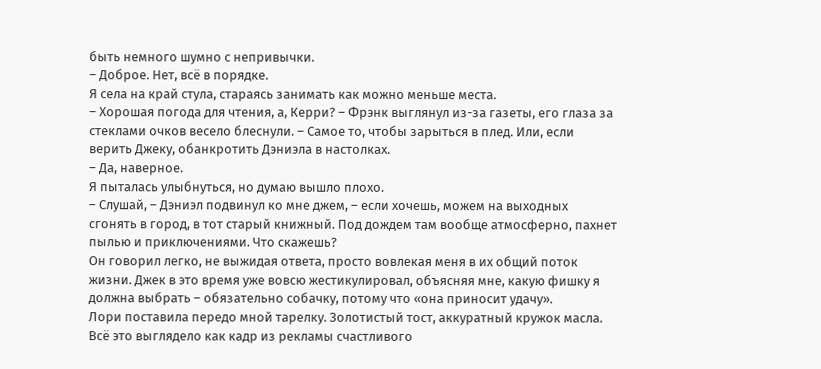быть немного шумно с непривычки.
– Доброе. Нет, всё в порядке.
Я села на край стула, стараясь занимать как можно меньше места.
– Хорошая погода для чтения, а, Керри? – Фрэнк выглянул из-за газеты, его глаза за стеклами очков весело блеснули. – Самое то, чтобы зарыться в плед. Или, если верить Джеку, обанкротить Дэниэла в настолках.
– Да, наверное.
Я пыталась улыбнуться, но думаю вышло плохо.
– Слушай, – Дэниэл подвинул ко мне джем, – если хочешь, можем на выходных сгонять в город, в тот старый книжный. Под дождем там вообще атмосферно, пахнет пылью и приключениями. Что скажешь?
Он говорил легко, не выжидая ответа, просто вовлекая меня в их общий поток жизни. Джек в это время уже вовсю жестикулировал, объясняя мне, какую фишку я должна выбрать – обязательно собачку, потому что «она приносит удачу».
Лори поставила передо мной тарелку. Золотистый тост, аккуратный кружок масла. Всё это выглядело как кадр из рекламы счастливого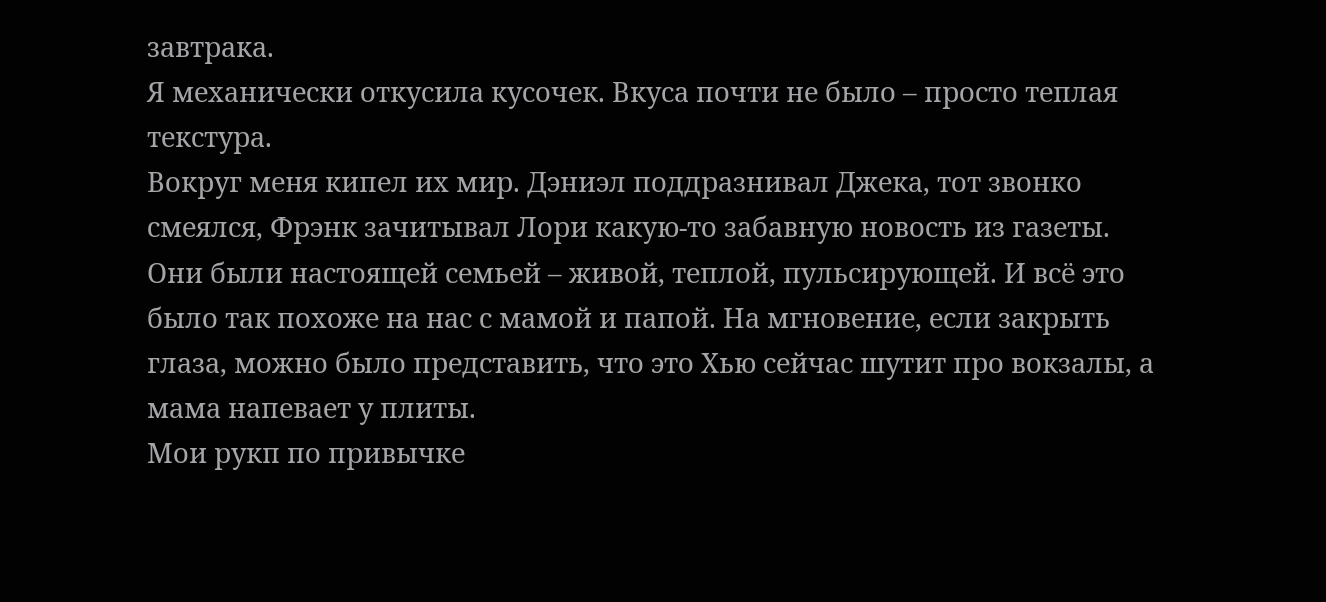завтрака.
Я механически откусила кусочек. Вкуса почти не было – просто теплая текстура.
Вокруг меня кипел их мир. Дэниэл поддразнивал Джека, тот звонко смеялся, Фрэнк зачитывал Лори какую-то забавную новость из газеты. Они были настоящей семьей – живой, теплой, пульсирующей. И всё это было так похоже на нас с мамой и папой. На мгновение, если закрыть глаза, можно было представить, что это Хью сейчас шутит про вокзалы, а мама напевает у плиты.
Мои рукп по привычке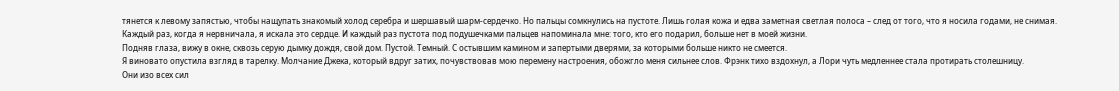тянется к левому запястью, чтобы нащупать знакомый холод серебра и шершавый шарм-сердечко. Но пальцы сомкнулись на пустоте. Лишь голая кожа и едва заметная светлая полоса – след от того, что я носила годами, не снимая.
Каждый раз, когда я нервничала, я искала это сердце. И каждый раз пустота под подушечками пальцев напоминала мне: того, кто его подарил, больше нет в моей жизни.
Подняв глаза, вижу в окне, сквозь серую дымку дождя, свой дом. Пустой. Темный. С остывшим камином и запертыми дверями, за которыми больше никто не смеется.
Я виновато опустила взгляд в тарелку. Молчание Джека, который вдруг затих, почувствовав мою перемену настроения, обожгло меня сильнее слов. Фрэнк тихо вздохнул, а Лори чуть медленнее стала протирать столешницу.
Они изо всех сил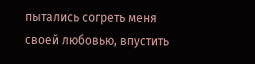пытались согреть меня своей любовью, впустить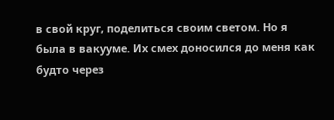в свой круг, поделиться своим светом. Но я была в вакууме. Их смех доносился до меня как будто через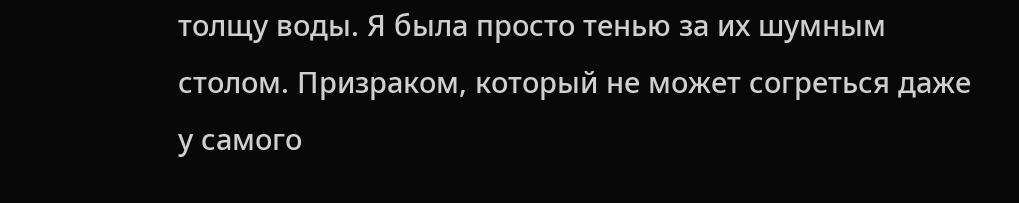толщу воды. Я была просто тенью за их шумным столом. Призраком, который не может согреться даже у самого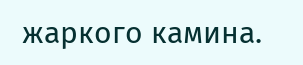жаркого камина.